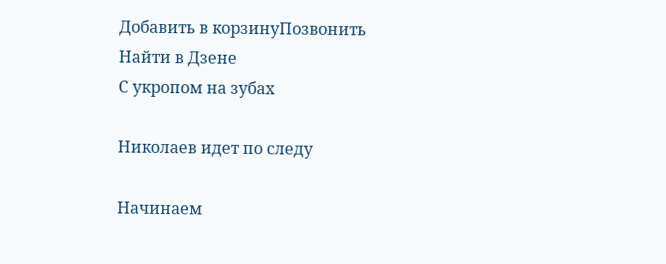Добавить в корзинуПозвонить
Найти в Дзене
С укропом на зубах

Николаев идет по следу

Начинаем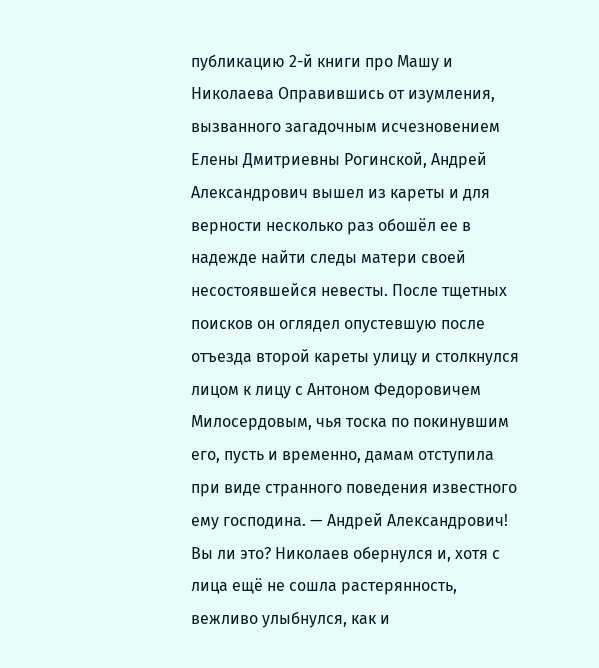публикацию 2-й книги про Машу и Николаева Оправившись от изумления, вызванного загадочным исчезновением Елены Дмитриевны Рогинской, Андрей Александрович вышел из кареты и для верности несколько раз обошёл ее в надежде найти следы матери своей несостоявшейся невесты. После тщетных поисков он оглядел опустевшую после отъезда второй кареты улицу и столкнулся лицом к лицу с Антоном Федоровичем Милосердовым, чья тоска по покинувшим его, пусть и временно, дамам отступила при виде странного поведения известного ему господина. — Андрей Александрович! Вы ли это? Николаев обернулся и, хотя с лица ещё не сошла растерянность, вежливо улыбнулся, как и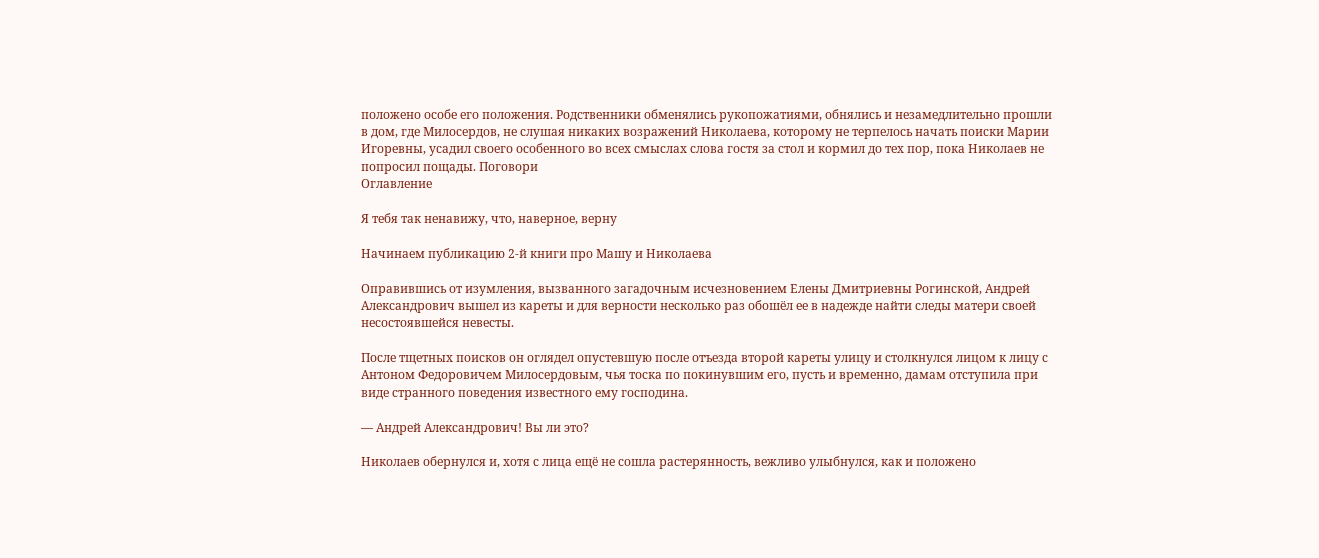положено особе его положения. Родственники обменялись рукопожатиями, обнялись и незамедлительно прошли в дом, где Милосердов, не слушая никаких возражений Николаева, которому не терпелось начать поиски Марии Игоревны, усадил своего особенного во всех смыслах слова гостя за стол и кормил до тех пор, пока Николаев не попросил пощады. Поговори
Оглавление

Я тебя так ненавижу, что, наверное, верну

Начинаем публикацию 2-й книги про Машу и Николаева

Оправившись от изумления, вызванного загадочным исчезновением Елены Дмитриевны Рогинской, Андрей Александрович вышел из кареты и для верности несколько раз обошёл ее в надежде найти следы матери своей несостоявшейся невесты.

После тщетных поисков он оглядел опустевшую после отъезда второй кареты улицу и столкнулся лицом к лицу с Антоном Федоровичем Милосердовым, чья тоска по покинувшим его, пусть и временно, дамам отступила при виде странного поведения известного ему господина.

— Андрей Александрович! Вы ли это?

Николаев обернулся и, хотя с лица ещё не сошла растерянность, вежливо улыбнулся, как и положено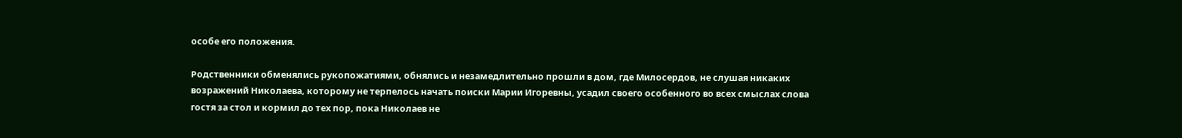особе его положения.

Родственники обменялись рукопожатиями, обнялись и незамедлительно прошли в дом, где Милосердов, не слушая никаких возражений Николаева, которому не терпелось начать поиски Марии Игоревны, усадил своего особенного во всех смыслах слова гостя за стол и кормил до тех пор, пока Николаев не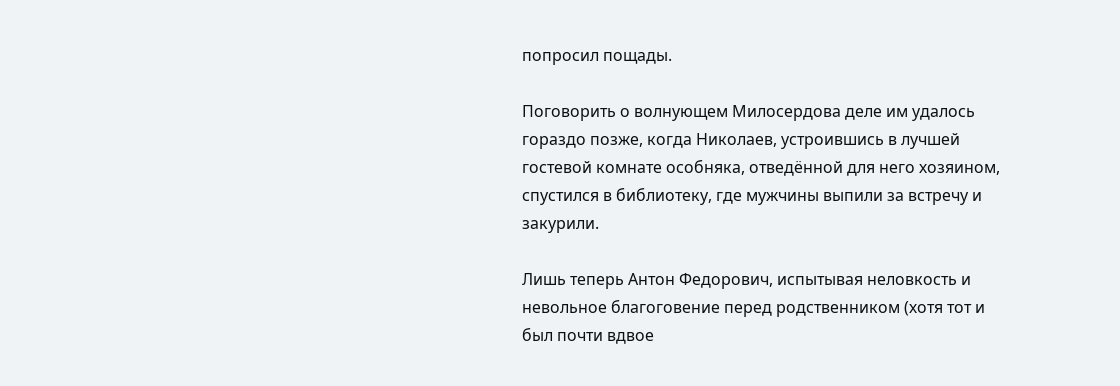попросил пощады.

Поговорить о волнующем Милосердова деле им удалось гораздо позже, когда Николаев, устроившись в лучшей гостевой комнате особняка, отведённой для него хозяином, спустился в библиотеку, где мужчины выпили за встречу и закурили.

Лишь теперь Антон Федорович, испытывая неловкость и невольное благоговение перед родственником (хотя тот и был почти вдвое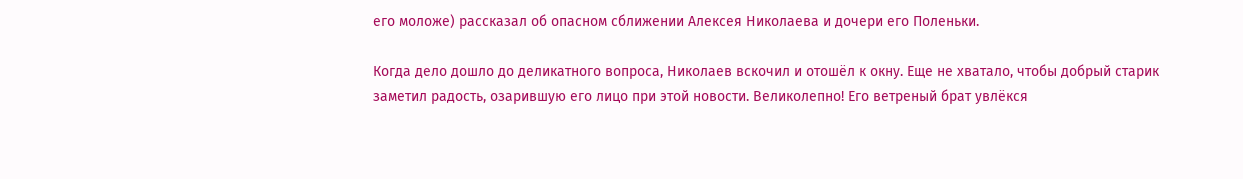его моложе) рассказал об опасном сближении Алексея Николаева и дочери его Поленьки.

Когда дело дошло до деликатного вопроса, Николаев вскочил и отошёл к окну. Еще не хватало, чтобы добрый старик заметил радость, озарившую его лицо при этой новости. Великолепно! Его ветреный брат увлёкся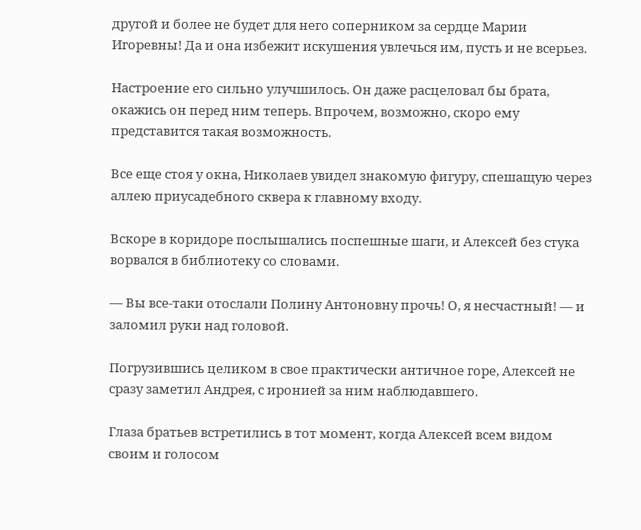другой и более не будет для него соперником за сердце Марии Игоревны! Да и она избежит искушения увлечься им, пусть и не всерьез.

Настроение его сильно улучшилось. Он даже расцеловал бы брата, окажись он перед ним теперь. Впрочем, возможно, скоро ему представится такая возможность.

Все еще стоя у окна, Николаев увидел знакомую фигуру, спешащую через аллею приусадебного сквера к главному входу.

Вскоре в коридоре послышались поспешные шаги, и Алексей без стука ворвался в библиотеку со словами.

— Вы все-таки отослали Полину Антоновну прочь! О, я несчастный! — и заломил руки над головой.

Погрузившись целиком в свое практически античное горе, Алексей не сразу заметил Андрея, с иронией за ним наблюдавшего.

Глаза братьев встретились в тот момент, когда Алексей всем видом своим и голосом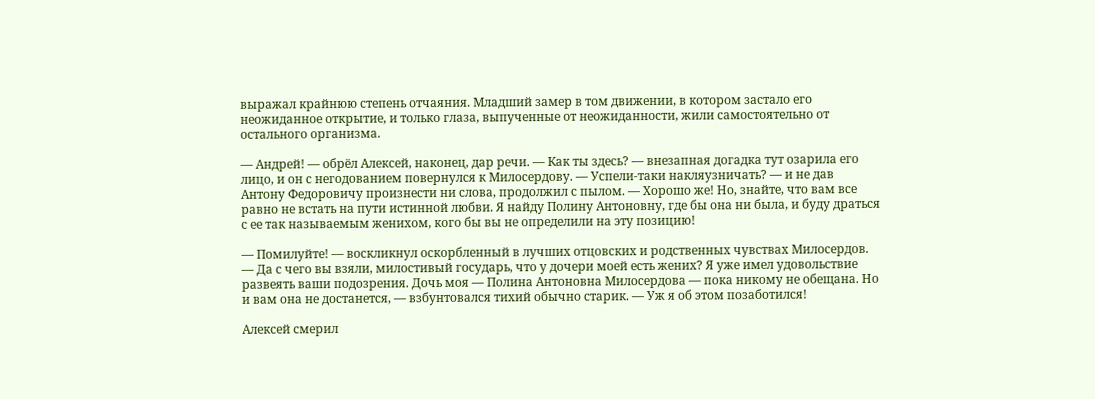выражал крайнюю степень отчаяния. Младший замер в том движении, в котором застало его неожиданное открытие, и только глаза, выпученные от неожиданности, жили самостоятельно от остального организма.

— Андрей! — обрёл Алексей, наконец, дар речи. — Как ты здесь? — внезапная догадка тут озарила его лицо, и он с негодованием повернулся к Милосердову. — Успели-таки накляузничать? — и не дав Антону Федоровичу произнести ни слова, продолжил с пылом. — Хорошо же! Но, знайте, что вам все равно не встать на пути истинной любви. Я найду Полину Антоновну, где бы она ни была, и буду драться с ее так называемым женихом, кого бы вы не определили на эту позицию!

— Помилуйте! — воскликнул оскорбленный в лучших отцовских и родственных чувствах Милосердов. — Да с чего вы взяли, милостивый государь, что у дочери моей есть жених? Я уже имел удовольствие развеять ваши подозрения. Дочь моя — Полина Антоновна Милосердова — пока никому не обещана. Но и вам она не достанется, — взбунтовался тихий обычно старик. — Уж я об этом позаботился!

Алексей смерил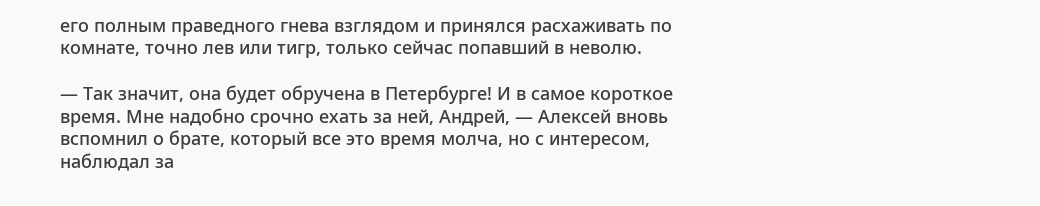его полным праведного гнева взглядом и принялся расхаживать по комнате, точно лев или тигр, только сейчас попавший в неволю.

— Так значит, она будет обручена в Петербурге! И в самое короткое время. Мне надобно срочно ехать за ней, Андрей, — Алексей вновь вспомнил о брате, который все это время молча, но с интересом, наблюдал за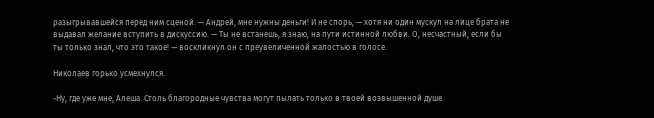разыгрывавшейся перед ним сценой. — Андрей, мне нужны деньги! И не спорь, — хотя ни один мускул на лице брата не выдавал желание вступить в дискуссию. — Ты не встанешь, я знаю, на пути истинной любви. О, несчастный, если бы ты только знал, что это такое! — воскликнул он с преувеличенной жалостью в голосе.

Николаев горько усмехнулся.

-Ну, где уже мне, Алеша. Столь благородные чувства могут пылать только в твоей возвышенной душе.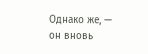Однако же, — он вновь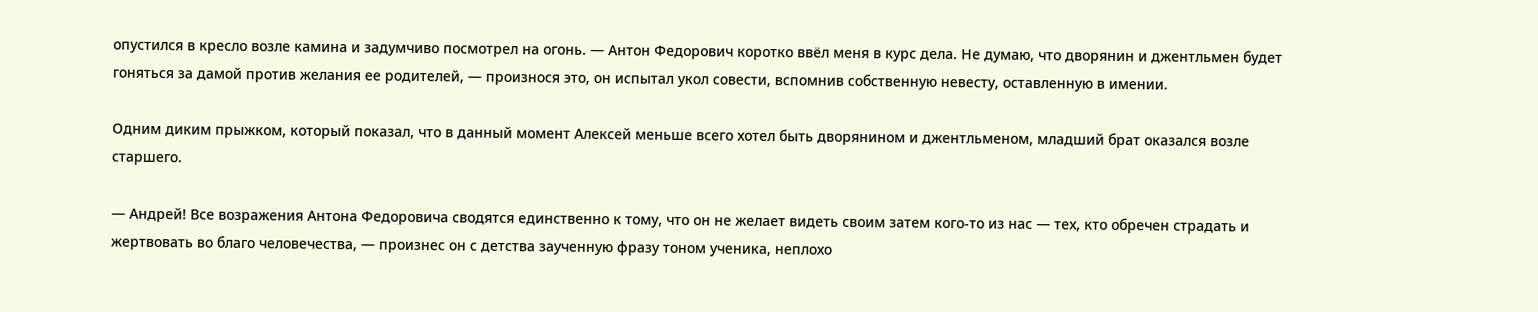опустился в кресло возле камина и задумчиво посмотрел на огонь. — Антон Федорович коротко ввёл меня в курс дела. Не думаю, что дворянин и джентльмен будет гоняться за дамой против желания ее родителей, — произнося это, он испытал укол совести, вспомнив собственную невесту, оставленную в имении.

Одним диким прыжком, который показал, что в данный момент Алексей меньше всего хотел быть дворянином и джентльменом, младший брат оказался возле старшего.

— Андрей! Все возражения Антона Федоровича сводятся единственно к тому, что он не желает видеть своим затем кого-то из нас — тех, кто обречен страдать и жертвовать во благо человечества, — произнес он с детства заученную фразу тоном ученика, неплохо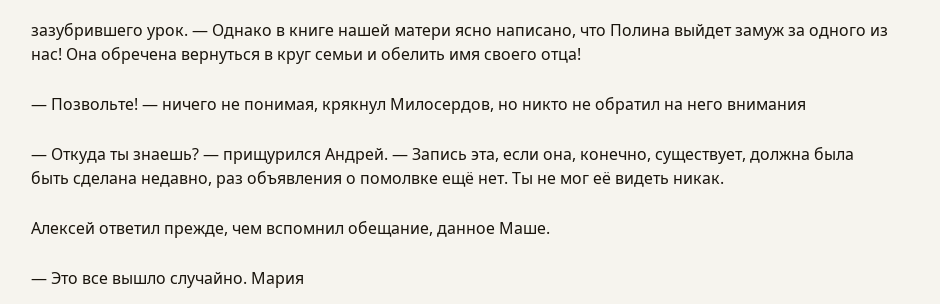зазубрившего урок. — Однако в книге нашей матери ясно написано, что Полина выйдет замуж за одного из нас! Она обречена вернуться в круг семьи и обелить имя своего отца!

— Позвольте! — ничего не понимая, крякнул Милосердов, но никто не обратил на него внимания

— Откуда ты знаешь? — прищурился Андрей. — Запись эта, если она, конечно, существует, должна была быть сделана недавно, раз объявления о помолвке ещё нет. Ты не мог её видеть никак.

Алексей ответил прежде, чем вспомнил обещание, данное Маше.

— Это все вышло случайно. Мария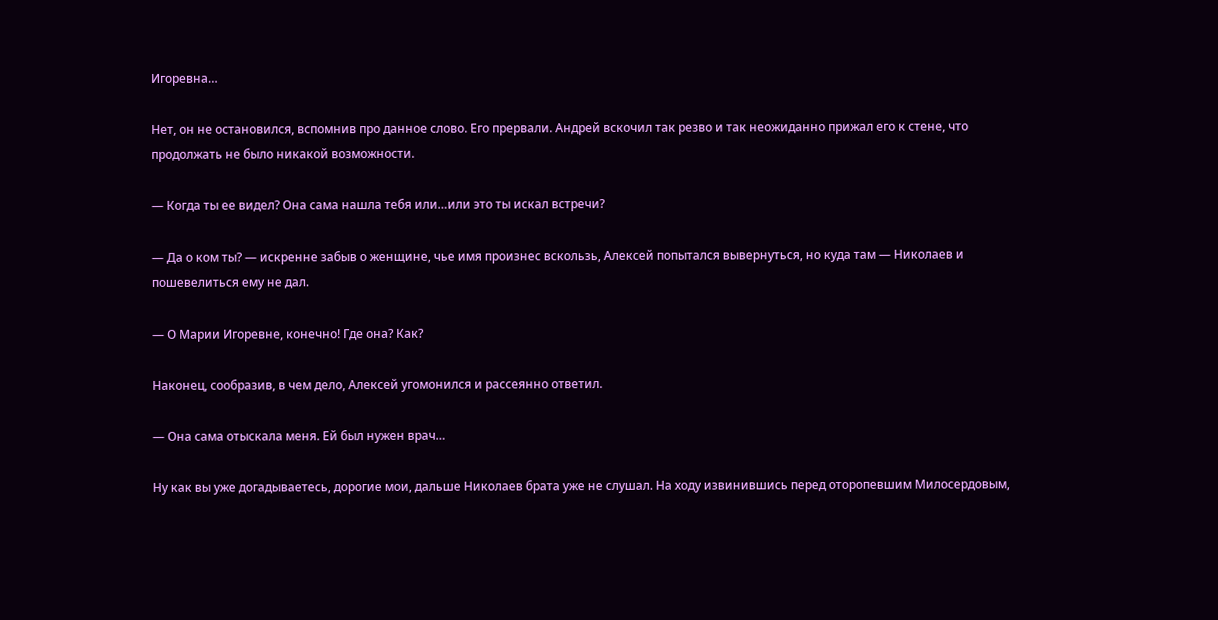Игоревна…

Нет, он не остановился, вспомнив про данное слово. Его прервали. Андрей вскочил так резво и так неожиданно прижал его к стене, что продолжать не было никакой возможности.

— Когда ты ее видел? Она сама нашла тебя или…или это ты искал встречи?

— Да о ком ты? — искренне забыв о женщине, чье имя произнес вскользь, Алексей попытался вывернуться, но куда там — Николаев и пошевелиться ему не дал.

— О Марии Игоревне, конечно! Где она? Как?

Наконец, сообразив, в чем дело, Алексей угомонился и рассеянно ответил.

— Она сама отыскала меня. Ей был нужен врач…

Ну как вы уже догадываетесь, дорогие мои, дальше Николаев брата уже не слушал. На ходу извинившись перед оторопевшим Милосердовым,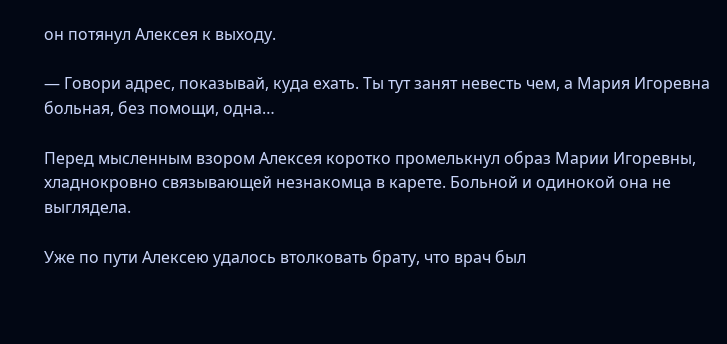он потянул Алексея к выходу.

— Говори адрес, показывай, куда ехать. Ты тут занят невесть чем, а Мария Игоревна больная, без помощи, одна…

Перед мысленным взором Алексея коротко промелькнул образ Марии Игоревны, хладнокровно связывающей незнакомца в карете. Больной и одинокой она не выглядела.

Уже по пути Алексею удалось втолковать брату, что врач был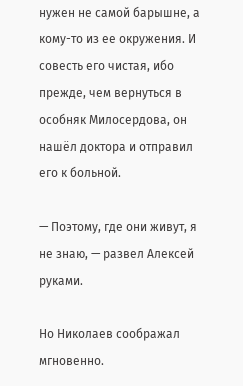нужен не самой барышне, а кому-то из ее окружения. И совесть его чистая, ибо прежде, чем вернуться в особняк Милосердова, он нашёл доктора и отправил его к больной.

— Поэтому, где они живут, я не знаю, — развел Алексей руками.

Но Николаев соображал мгновенно.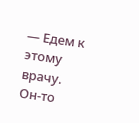— Едем к этому врачу. Он-то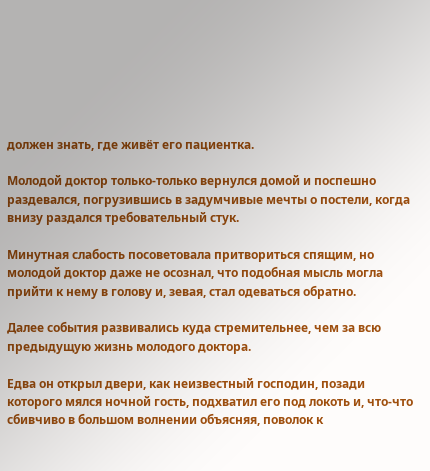должен знать, где живёт его пациентка.

Молодой доктор только-только вернулся домой и поспешно раздевался, погрузившись в задумчивые мечты о постели, когда внизу раздался требовательный стук.

Минутная слабость посоветовала притвориться спящим, но молодой доктор даже не осознал, что подобная мысль могла прийти к нему в голову и, зевая, стал одеваться обратно.

Далее события развивались куда стремительнее, чем за всю предыдущую жизнь молодого доктора.

Едва он открыл двери, как неизвестный господин, позади которого мялся ночной гость, подхватил его под локоть и, что-что сбивчиво в большом волнении объясняя, поволок к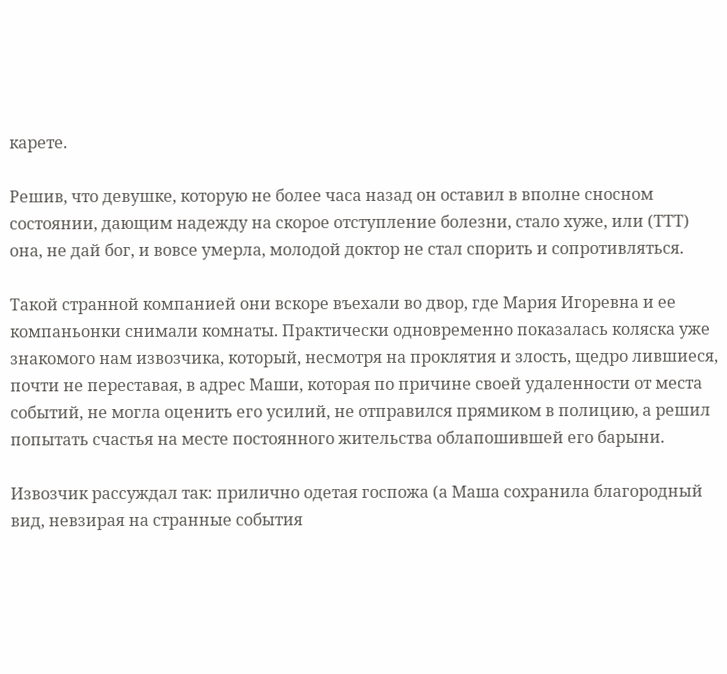карете.

Решив, что девушке, которую не более часа назад он оставил в вполне сносном состоянии, дающим надежду на скорое отступление болезни, стало хуже, или (ТТТ) она, не дай бог, и вовсе умерла, молодой доктор не стал спорить и сопротивляться.

Такой странной компанией они вскоре въехали во двор, где Мария Игоревна и ее компаньонки снимали комнаты. Практически одновременно показалась коляска уже знакомого нам извозчика, который, несмотря на проклятия и злость, щедро лившиеся, почти не переставая, в адрес Маши, которая по причине своей удаленности от места событий, не могла оценить его усилий, не отправился прямиком в полицию, а решил попытать счастья на месте постоянного жительства облапошившей его барыни.

Извозчик рассуждал так: прилично одетая госпожа (а Маша сохранила благородный вид, невзирая на странные события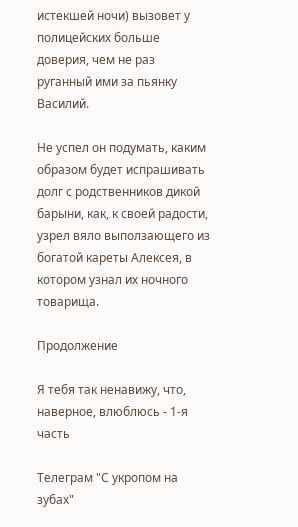истекшей ночи) вызовет у полицейских больше доверия, чем не раз руганный ими за пьянку Василий.

Не успел он подумать, каким образом будет испрашивать долг с родственников дикой барыни, как, к своей радости, узрел вяло выползающего из богатой кареты Алексея, в котором узнал их ночного товарища.

Продолжение

Я тебя так ненавижу, что, наверное, влюблюсь - 1-я часть

Телеграм "С укропом на зубах"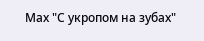Мах "С укропом на зубах"